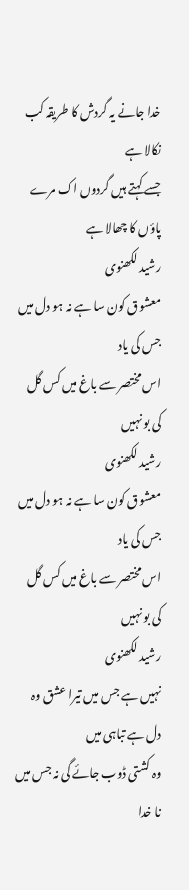خدا جانے یہ گردش کا طریقہ کب نکالا ہے
جسے کہتے ہیں گردوں اک مرے پاؤں کا چھالا ہے
رشید لکھنوی
معشوق کون سا ہے نہ ہو دل میں جس کی یاد
اس مختصر سے باغ میں کس گل کی بو نہیں
رشید لکھنوی
معشوق کون سا ہے نہ ہو دل میں جس کی یاد
اس مختصر سے باغ میں کس گل کی بو نہیں
رشید لکھنوی
نہیں ہے جس میں تیرا عشق وہ دل ہے تباہی میں
وہ کشتی ڈوب جائے گی نہ جس میں نا خدا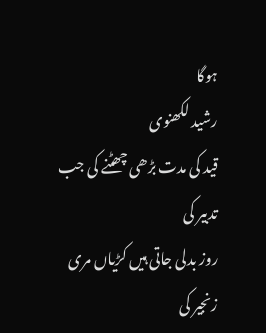ہوگا
رشید لکھنوی
قید کی مدت بڑھی چھٹنے کی جب تدبیر کی
روز بدلی جاتی ہیں کڑیاں مری زنجیر کی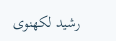رشید لکھنوی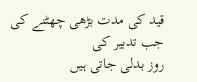قید کی مدت بڑھی چھٹنے کی جب تدبیر کی
روز بدلی جاتی ہیں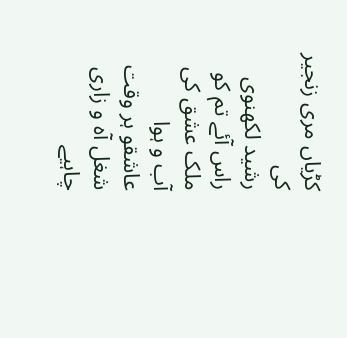کڑیاں مری زنجیر کی
رشید لکھنوی
راس آئے تم کو ملک عشق کی آب و ہوا
عاشقو ہر وقت شغل آہ و زاری چاہیے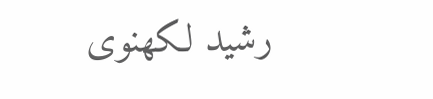رشید لکھنوی